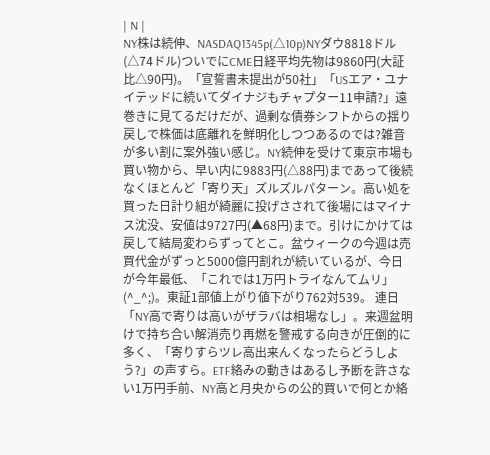| N |
NY株は続伸、NASDAQ1345p(△10p)NYダウ8818ドル(△74ドル)ついでにCME日経平均先物は9860円(大証比△90円)。「宣誓書未提出が50社」「USエア・ユナイテッドに続いてダイナジもチャプター11申請?」遠巻きに見てるだけだが、過剰な債券シフトからの揺り戻しで株価は底離れを鮮明化しつつあるのでは?雑音が多い割に案外強い感じ。NY続伸を受けて東京市場も買い物から、早い内に9883円(△88円)まであって後続なくほとんど「寄り天」ズルズルパターン。高い処を買った日計り組が綺麗に投げさされて後場にはマイナス沈没、安値は9727円(▲68円)まで。引けにかけては戻して結局変わらずってとこ。盆ウィークの今週は売買代金がずっと5000億円割れが続いているが、今日が今年最低、「これでは1万円トライなんてムリ」(^_^;)。東証1部値上がり値下がり762対539。 連日「NY高で寄りは高いがザラバは相場なし」。来週盆明けで持ち合い解消売り再燃を警戒する向きが圧倒的に多く、「寄りすらツレ高出来んくなったらどうしよう?」の声すら。ETF絡みの動きはあるし予断を許さない1万円手前、NY高と月央からの公的買いで何とか絡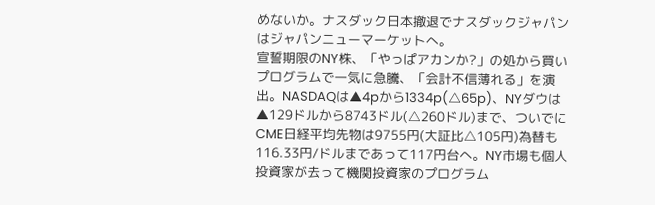めないか。ナスダック日本撤退でナスダックジャパンはジャパンニューマーケットへ。
宣誓期限のNY株、「やっぱアカンか?」の処から買いプログラムで一気に急騰、「会計不信薄れる」を演出。NASDAQは▲4pから1334p(△65p)、NYダウは▲129ドルから8743ドル(△260ドル)まで、ついでにCME日経平均先物は9755円(大証比△105円)為替も116.33円/ドルまであって117円台へ。NY市場も個人投資家が去って機関投資家のプログラム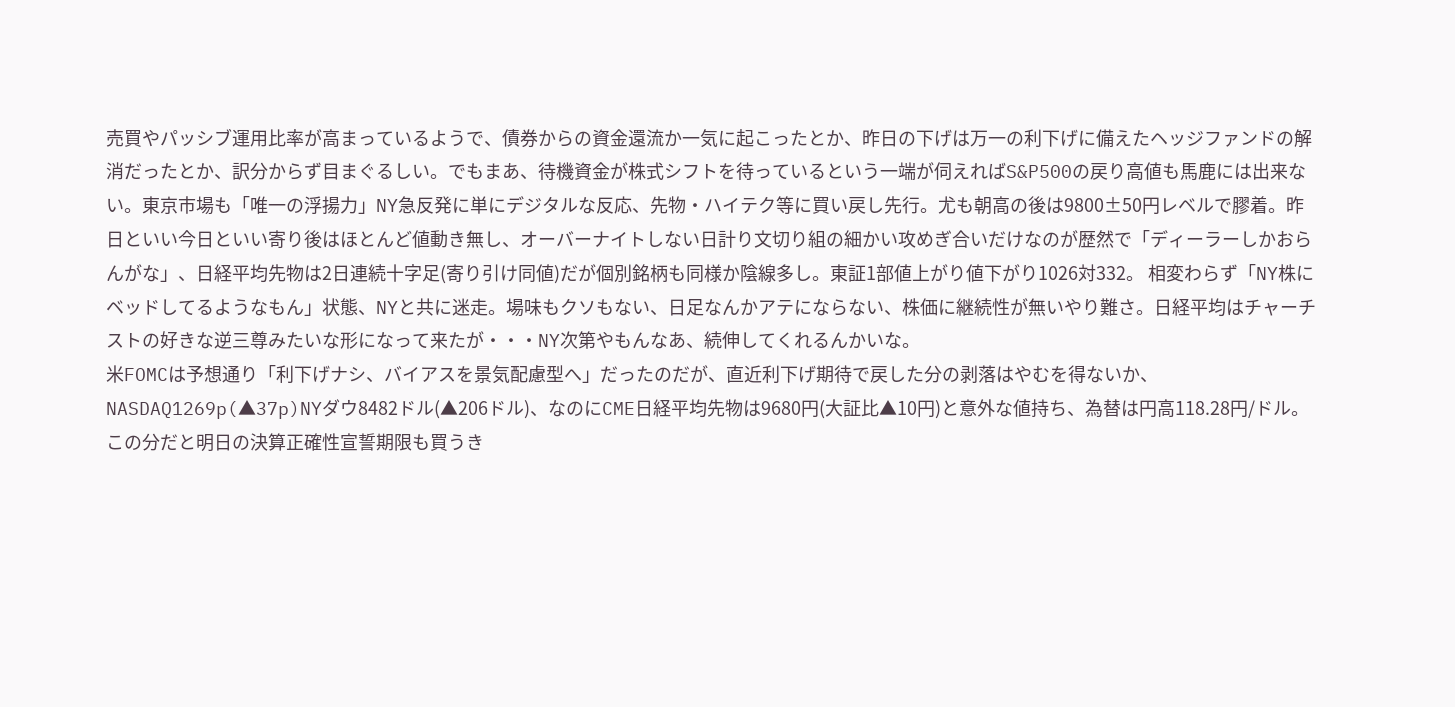売買やパッシブ運用比率が高まっているようで、債券からの資金還流か一気に起こったとか、昨日の下げは万一の利下げに備えたヘッジファンドの解消だったとか、訳分からず目まぐるしい。でもまあ、待機資金が株式シフトを待っているという一端が伺えればS&P500の戻り高値も馬鹿には出来ない。東京市場も「唯一の浮揚力」NY急反発に単にデジタルな反応、先物・ハイテク等に買い戻し先行。尤も朝高の後は9800±50円レベルで膠着。昨日といい今日といい寄り後はほとんど値動き無し、オーバーナイトしない日計り文切り組の細かい攻めぎ合いだけなのが歴然で「ディーラーしかおらんがな」、日経平均先物は2日連続十字足(寄り引け同値)だが個別銘柄も同様か陰線多し。東証1部値上がり値下がり1026対332。 相変わらず「NY株にベッドしてるようなもん」状態、NYと共に迷走。場味もクソもない、日足なんかアテにならない、株価に継続性が無いやり難さ。日経平均はチャーチストの好きな逆三尊みたいな形になって来たが・・・NY次第やもんなあ、続伸してくれるんかいな。
米FOMCは予想通り「利下げナシ、バイアスを景気配慮型へ」だったのだが、直近利下げ期待で戻した分の剥落はやむを得ないか、NASDAQ1269p(▲37p)NYダウ8482ドル(▲206ドル)、なのにCME日経平均先物は9680円(大証比▲10円)と意外な値持ち、為替は円高118.28円/ドル。この分だと明日の決算正確性宣誓期限も買うき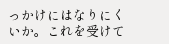っかけにはなりにくいか。これを受けて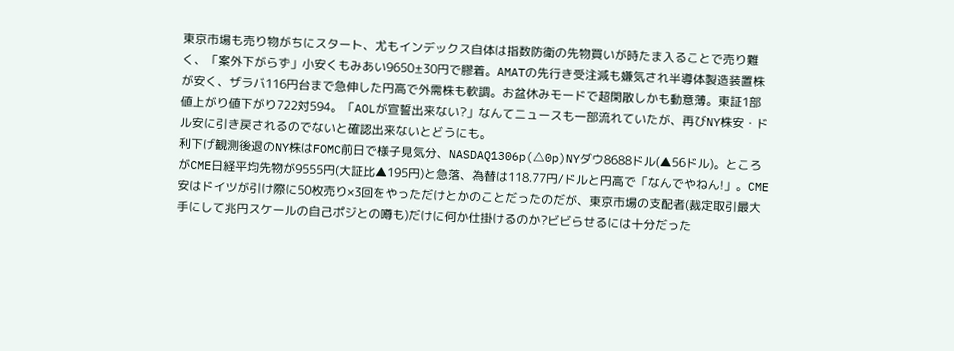東京市場も売り物がちにスタート、尤もインデックス自体は指数防衛の先物買いが時たま入ることで売り難く、「案外下がらず」小安くもみあい9650±30円で膠着。AMATの先行き受注減も嫌気され半導体製造装置株が安く、ザラバ116円台まで急伸した円高で外需株も軟調。お盆休みモードで超閑散しかも動意薄。東証1部値上がり値下がり722対594。「AOLが宣誓出来ない?」なんてニュースも一部流れていたが、再びNY株安・ドル安に引き戻されるのでないと確認出来ないとどうにも。
利下げ観測後退のNY株はFOMC前日で様子見気分、NASDAQ1306p(△0p)NYダウ8688ドル(▲56ドル)。ところがCME日経平均先物が9555円(大証比▲195円)と急落、為替は118.77円/ドルと円高で「なんでやねん!」。CME安はドイツが引け際に50枚売り×3回をやっただけとかのことだったのだが、東京市場の支配者(裁定取引最大手にして兆円スケールの自己ポジとの噂も)だけに何か仕掛けるのか?ビビらせるには十分だった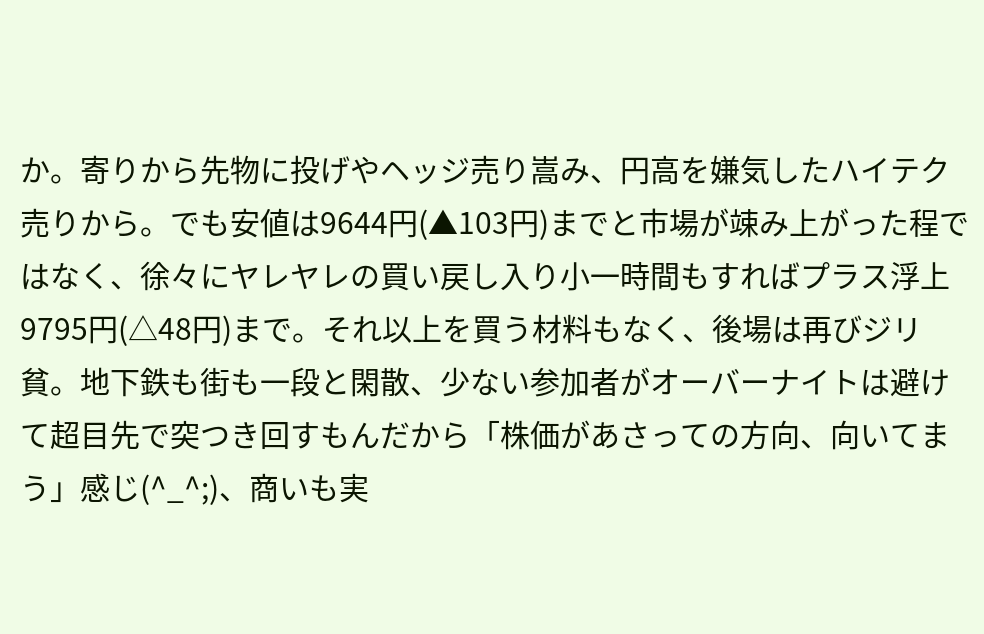か。寄りから先物に投げやヘッジ売り嵩み、円高を嫌気したハイテク売りから。でも安値は9644円(▲103円)までと市場が竦み上がった程ではなく、徐々にヤレヤレの買い戻し入り小一時間もすればプラス浮上9795円(△48円)まで。それ以上を買う材料もなく、後場は再びジリ貧。地下鉄も街も一段と閑散、少ない参加者がオーバーナイトは避けて超目先で突つき回すもんだから「株価があさっての方向、向いてまう」感じ(^_^;)、商いも実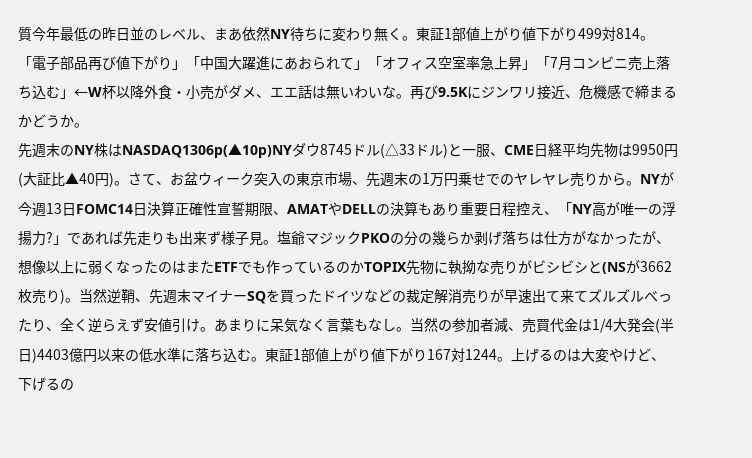質今年最低の昨日並のレベル、まあ依然NY待ちに変わり無く。東証1部値上がり値下がり499対814。「電子部品再び値下がり」「中国大躍進にあおられて」「オフィス空室率急上昇」「7月コンビニ売上落ち込む」←W杯以降外食・小売がダメ、エエ話は無いわいな。再び9.5Kにジンワリ接近、危機感で締まるかどうか。
先週末のNY株はNASDAQ1306p(▲10p)NYダウ8745ドル(△33ドル)と一服、CME日経平均先物は9950円(大証比▲40円)。さて、お盆ウィーク突入の東京市場、先週末の1万円乗せでのヤレヤレ売りから。NYが今週13日FOMC14日決算正確性宣誓期限、AMATやDELLの決算もあり重要日程控え、「NY高が唯一の浮揚力?」であれば先走りも出来ず様子見。塩爺マジックPKOの分の幾らか剥げ落ちは仕方がなかったが、想像以上に弱くなったのはまたETFでも作っているのかTOPIX先物に執拗な売りがビシビシと(NSが3662枚売り)。当然逆鞘、先週末マイナーSQを買ったドイツなどの裁定解消売りが早速出て来てズルズルべったり、全く逆らえず安値引け。あまりに呆気なく言葉もなし。当然の参加者減、売買代金は1/4大発会(半日)4403億円以来の低水準に落ち込む。東証1部値上がり値下がり167対1244。上げるのは大変やけど、下げるの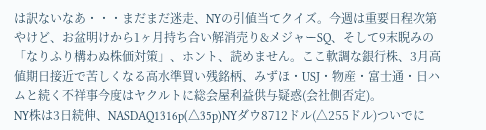は訳ないなあ・・・まだまだ迷走、NYの引値当てクイズ。今週は重要日程次第やけど、お盆明けから1ヶ月持ち合い解消売り&メジャーSQ、そして9末睨みの「なりふり構わぬ株価対策」、ホント、読めません。ここ軟調な銀行株、3月高値期日接近で苦しくなる高水準買い残銘柄、みずほ・USJ・物産・富士通・日ハムと続く不祥事今度はヤクルトに総会屋利益供与疑惑(会社側否定)。
NY株は3日続伸、NASDAQ1316p(△35p)NYダウ8712ドル(△255ドル)ついでに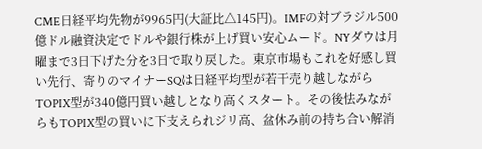CME日経平均先物が9965円(大証比△145円)。IMFの対ブラジル500億ドル融資決定でドルや銀行株が上げ買い安心ムード。NYダウは月曜まで3日下げた分を3日で取り戻した。東京市場もこれを好感し買い先行、寄りのマイナーSQは日経平均型が若干売り越しながらTOPIX型が340億円買い越しとなり高くスタート。その後怯みながらもTOPIX型の買いに下支えられジリ高、盆休み前の持ち合い解消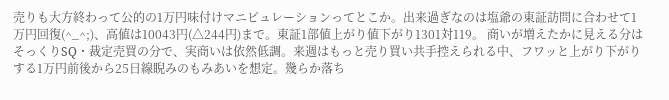売りも大方終わって公的の1万円味付けマニピュレーションってとこか。出来過ぎなのは塩爺の東証訪問に合わせて1万円回復(^_^;)、高値は10043円(△244円)まで。東証1部値上がり値下がり1301対119。 商いが増えたかに見える分はそっくりSQ・裁定売買の分で、実商いは依然低調。来週はもっと売り買い共手控えられる中、フワッと上がり下がりする1万円前後から25日線睨みのもみあいを想定。幾らか落ち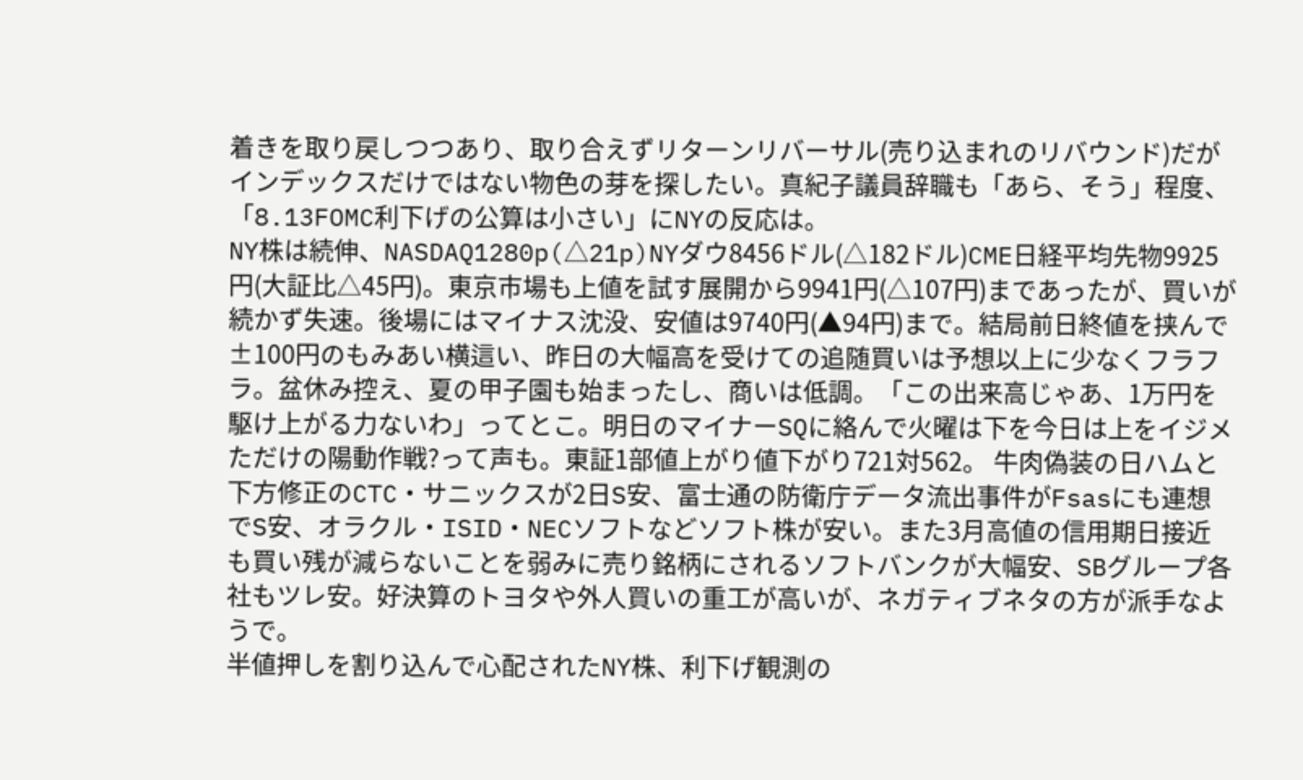着きを取り戻しつつあり、取り合えずリターンリバーサル(売り込まれのリバウンド)だがインデックスだけではない物色の芽を探したい。真紀子議員辞職も「あら、そう」程度、「8.13FOMC利下げの公算は小さい」にNYの反応は。
NY株は続伸、NASDAQ1280p(△21p)NYダウ8456ドル(△182ドル)CME日経平均先物9925円(大証比△45円)。東京市場も上値を試す展開から9941円(△107円)まであったが、買いが続かず失速。後場にはマイナス沈没、安値は9740円(▲94円)まで。結局前日終値を挟んで±100円のもみあい横這い、昨日の大幅高を受けての追随買いは予想以上に少なくフラフラ。盆休み控え、夏の甲子園も始まったし、商いは低調。「この出来高じゃあ、1万円を駆け上がる力ないわ」ってとこ。明日のマイナーSQに絡んで火曜は下を今日は上をイジメただけの陽動作戦?って声も。東証1部値上がり値下がり721対562。 牛肉偽装の日ハムと下方修正のCTC・サニックスが2日S安、富士通の防衛庁データ流出事件がFsasにも連想でS安、オラクル・ISID・NECソフトなどソフト株が安い。また3月高値の信用期日接近も買い残が減らないことを弱みに売り銘柄にされるソフトバンクが大幅安、SBグループ各社もツレ安。好決算のトヨタや外人買いの重工が高いが、ネガティブネタの方が派手なようで。
半値押しを割り込んで心配されたNY株、利下げ観測の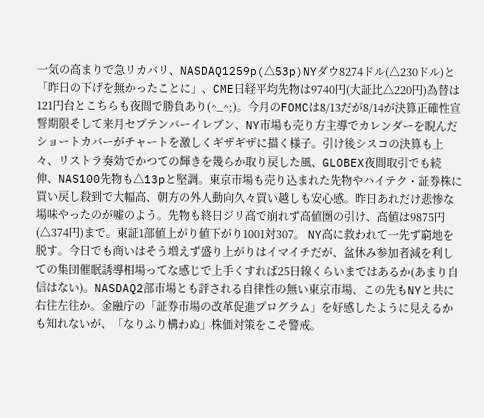一気の高まりで急リカバリ、NASDAQ1259p(△53p)NYダウ8274ドル(△230ドル)と「昨日の下げを無かったことに」、CME日経平均先物は9740円(大証比△220円)為替は121円台とこちらも夜間で勝負あり(^_^;)。今月のFOMCは8/13だが8/14が決算正確性宣誓期限そして来月セプテンバーイレブン、NY市場も売り方主導でカレンダーを睨んだショートカバーがチャートを激しくギザギザに描く様子。引け後シスコの決算も上々、リストラ奏効でかつての輝きを幾らか取り戻した風、GLOBEX夜間取引でも続伸、NAS100先物も△13pと堅調。東京市場も売り込まれた先物やハイテク・証券株に買い戻し殺到で大幅高、朝方の外人動向久々買い越しも安心感。昨日あれだけ悲惨な場味やったのが嘘のよう。先物も終日ジリ高で崩れず高値圏の引け、高値は9875円(△374円)まで。東証1部値上がり値下がり1001対307。 NY高に救われて一先ず窮地を脱す。今日でも商いはそう増えず盛り上がりはイマイチだが、盆休み参加者減を利しての集団催眠誘導相場ってな感じで上手くすれば25日線くらいまではあるか(あまり自信はない)。NASDAQ2部市場とも評される自律性の無い東京市場、この先もNYと共に右往左往か。金融庁の「証券市場の改革促進プログラム」を好感したように見えるかも知れないが、「なりふり構わぬ」株価対策をこそ警戒。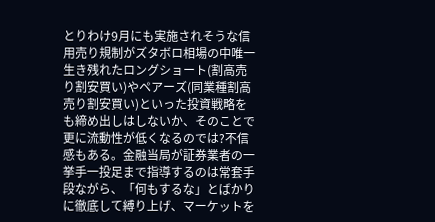とりわけ9月にも実施されそうな信用売り規制がズタボロ相場の中唯一生き残れたロングショート(割高売り割安買い)やペアーズ(同業種割高売り割安買い)といった投資戦略をも締め出しはしないか、そのことで更に流動性が低くなるのでは?不信感もある。金融当局が証券業者の一挙手一投足まで指導するのは常套手段ながら、「何もするな」とばかりに徹底して縛り上げ、マーケットを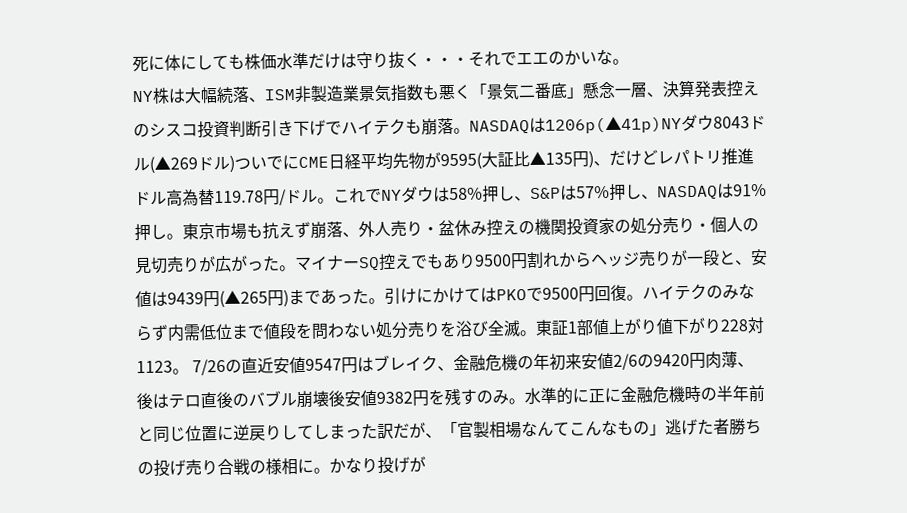死に体にしても株価水準だけは守り抜く・・・それでエエのかいな。
NY株は大幅続落、ISM非製造業景気指数も悪く「景気二番底」懸念一層、決算発表控えのシスコ投資判断引き下げでハイテクも崩落。NASDAQは1206p(▲41p)NYダウ8043ドル(▲269ドル)ついでにCME日経平均先物が9595(大証比▲135円)、だけどレパトリ推進ドル高為替119.78円/ドル。これでNYダウは58%押し、S&Pは57%押し、NASDAQは91%押し。東京市場も抗えず崩落、外人売り・盆休み控えの機関投資家の処分売り・個人の見切売りが広がった。マイナーSQ控えでもあり9500円割れからヘッジ売りが一段と、安値は9439円(▲265円)まであった。引けにかけてはPKOで9500円回復。ハイテクのみならず内需低位まで値段を問わない処分売りを浴び全滅。東証1部値上がり値下がり228対1123。 7/26の直近安値9547円はブレイク、金融危機の年初来安値2/6の9420円肉薄、後はテロ直後のバブル崩壊後安値9382円を残すのみ。水準的に正に金融危機時の半年前と同じ位置に逆戻りしてしまった訳だが、「官製相場なんてこんなもの」逃げた者勝ちの投げ売り合戦の様相に。かなり投げが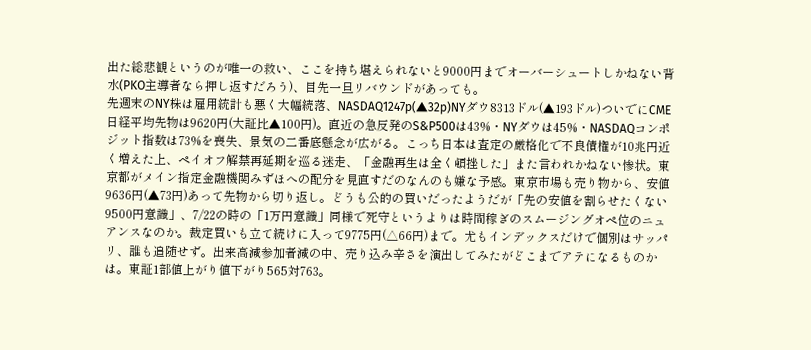出た総悲観というのが唯一の救い、ここを持ち堪えられないと9000円までオーバーシュートしかねない背水(PKO主導者なら押し返すだろう)、目先一旦リバウンドがあっても。
先週末のNY株は雇用統計も悪く大幅続落、NASDAQ1247p(▲32p)NYダウ8313ドル(▲193ドル)ついでにCME日経平均先物は9620円(大証比▲100円)。直近の急反発のS&P500は43%・NYダウは45%・NASDAQコンポジット指数は73%を喪失、景気の二番底懸念が広がる。こっち日本は査定の厳格化で不良債権が10兆円近く増えた上、ペイオフ解禁再延期を巡る迷走、「金融再生は全く頓挫した」また言われかねない惨状。東京都がメイン指定金融機関みずほへの配分を見直すだのなんのも嫌な予感。東京市場も売り物から、安値9636円(▲73円)あって先物から切り返し。どうも公的の買いだったようだが「先の安値を割らせたくない9500円意識」、7/22の時の「1万円意識」同様で死守というよりは時間稼ぎのスムージングオペ位のニュアンスなのか。裁定買いも立て続けに入って9775円(△66円)まで。尤もインデックスだけで個別はサッパリ、誰も追随せず。出来高減参加者減の中、売り込み辛さを演出してみたがどこまでアテになるものかは。東証1部値上がり値下がり565対763。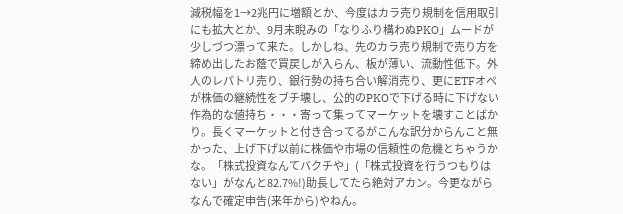減税幅を1→2兆円に増額とか、今度はカラ売り規制を信用取引にも拡大とか、9月末睨みの「なりふり構わぬPKO」ムードが少しづつ漂って来た。しかしね、先のカラ売り規制で売り方を締め出したお蔭で買戻しが入らん、板が薄い、流動性低下。外人のレパトリ売り、銀行勢の持ち合い解消売り、更にETFオペが株価の継続性をブチ壊し、公的のPKOで下げる時に下げない作為的な値持ち・・・寄って集ってマーケットを壊すことばかり。長くマーケットと付き合ってるがこんな訳分からんこと無かった、上げ下げ以前に株価や市場の信頼性の危機とちゃうかな。「株式投資なんてバクチや」(「株式投資を行うつもりはない」がなんと82.7%!)助長してたら絶対アカン。今更ながらなんで確定申告(来年から)やねん。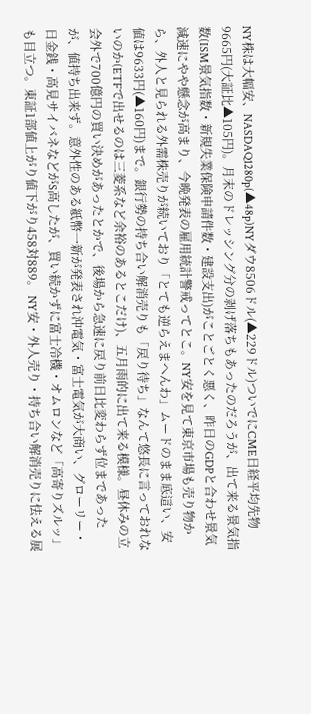NY株は大幅安、NASDAQ1280p(▲48p)NYダウ8506ドル(▲229ドル)ついでにCME日経平均先物9665円(大証比▲105円)。月末のドレッシング分の剥げ落ちもあったのだろうが、出て来る景気指数(ISM景気指数・新規失業保険申請件数・建設支出)がことごとく悪く、昨日のGDPと合わせ景気減速にやや懸念が高まり、今晩発表の雇用統計警戒ってとこ。NY安を見て東京市場も売り物から、外人と見られる外需株売りが続いており「とても逆らえまへんわ」ムードのまま底這い、安値は9633円(▲160円)まで。銀行勢の持ち合い解消売りも「戻り待ち」なんて悠長に言っておれないのか(ETFで出せるのは三菱系など余裕のあるとこだけ)、五月雨的に出て来る模様。昼休みの立会外で700億円の買い決めがあったとかで、後場から急速に戻り前日比変わらず位まであったが、値持ち出来ず。意外性のある紙幣一新が発表され沖電気・富士電気が大商い、グローリー・日金銭・高見サイバネなどがS高したが、買い続かずに富士冷機・オムロンなど「高寄りズルッ」も目立つ。東証1部値上がり値下がり458対889。 NY安・外人売り・持ち合い解消売りに怯える展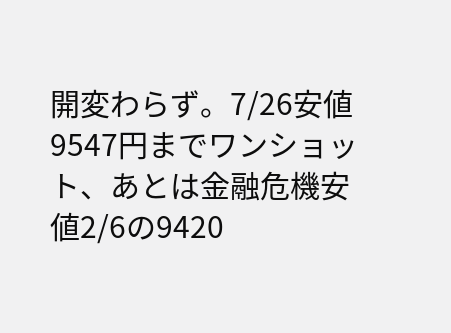開変わらず。7/26安値9547円までワンショット、あとは金融危機安値2/6の9420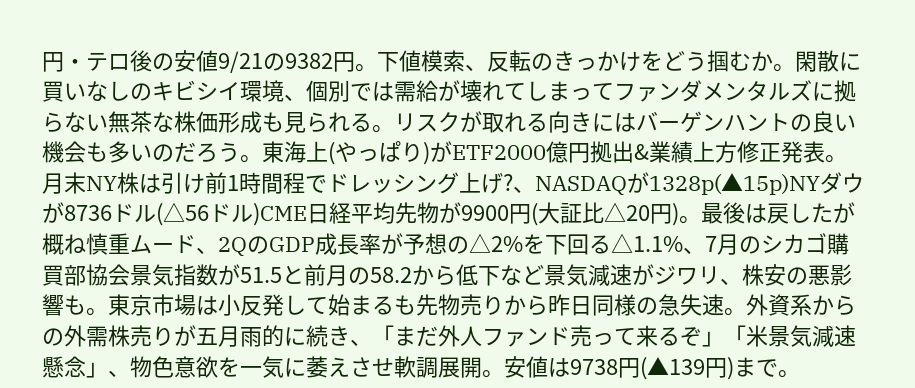円・テロ後の安値9/21の9382円。下値模索、反転のきっかけをどう掴むか。閑散に買いなしのキビシイ環境、個別では需給が壊れてしまってファンダメンタルズに拠らない無茶な株価形成も見られる。リスクが取れる向きにはバーゲンハントの良い機会も多いのだろう。東海上(やっぱり)がETF2000億円拠出&業績上方修正発表。
月末NY株は引け前1時間程でドレッシング上げ?、NASDAQが1328p(▲15p)NYダウが8736ドル(△56ドル)CME日経平均先物が9900円(大証比△20円)。最後は戻したが概ね慎重ムード、2QのGDP成長率が予想の△2%を下回る△1.1%、7月のシカゴ購買部協会景気指数が51.5と前月の58.2から低下など景気減速がジワリ、株安の悪影響も。東京市場は小反発して始まるも先物売りから昨日同様の急失速。外資系からの外需株売りが五月雨的に続き、「まだ外人ファンド売って来るぞ」「米景気減速懸念」、物色意欲を一気に萎えさせ軟調展開。安値は9738円(▲139円)まで。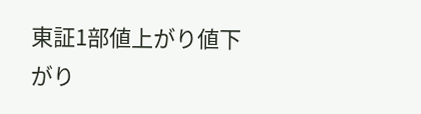東証1部値上がり値下がり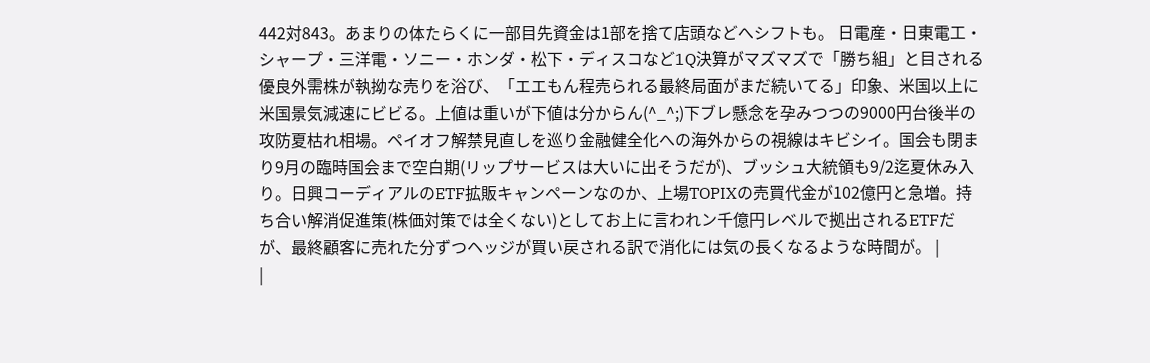442対843。あまりの体たらくに一部目先資金は1部を捨て店頭などへシフトも。 日電産・日東電工・シャープ・三洋電・ソニー・ホンダ・松下・ディスコなど1Q決算がマズマズで「勝ち組」と目される優良外需株が執拗な売りを浴び、「エエもん程売られる最終局面がまだ続いてる」印象、米国以上に米国景気減速にビビる。上値は重いが下値は分からん(^_^;)下ブレ懸念を孕みつつの9000円台後半の攻防夏枯れ相場。ペイオフ解禁見直しを巡り金融健全化への海外からの視線はキビシイ。国会も閉まり9月の臨時国会まで空白期(リップサービスは大いに出そうだが)、ブッシュ大統領も9/2迄夏休み入り。日興コーディアルのETF拡販キャンペーンなのか、上場TOPIXの売買代金が102億円と急増。持ち合い解消促進策(株価対策では全くない)としてお上に言われン千億円レベルで拠出されるETFだが、最終顧客に売れた分ずつヘッジが買い戻される訳で消化には気の長くなるような時間が。 |
|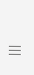|||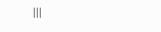|||